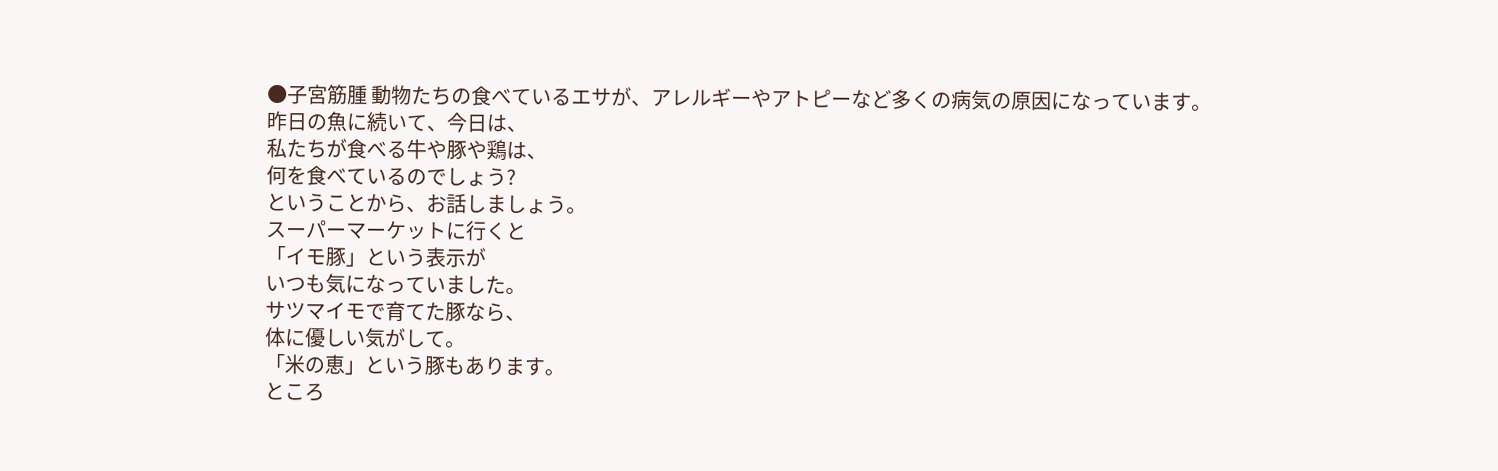●子宮筋腫 動物たちの食べているエサが、アレルギーやアトピーなど多くの病気の原因になっています。
昨日の魚に続いて、今日は、
私たちが食べる牛や豚や鶏は、
何を食べているのでしょう?
ということから、お話しましょう。
スーパーマーケットに行くと
「イモ豚」という表示が
いつも気になっていました。
サツマイモで育てた豚なら、
体に優しい気がして。
「米の恵」という豚もあります。
ところ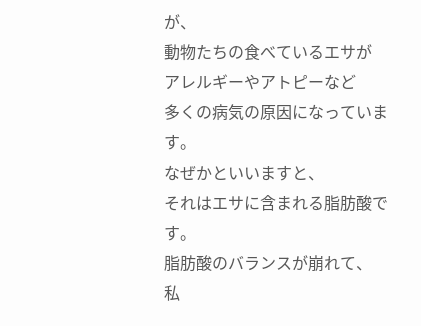が、
動物たちの食べているエサが
アレルギーやアトピーなど
多くの病気の原因になっています。
なぜかといいますと、
それはエサに含まれる脂肪酸です。
脂肪酸のバランスが崩れて、
私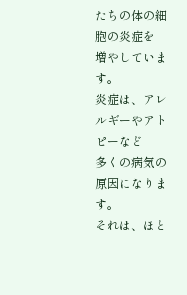たちの体の細胞の炎症を
増やしています。
炎症は、アレルギーやアトピーなど
多くの病気の原因になります。
それは、ほと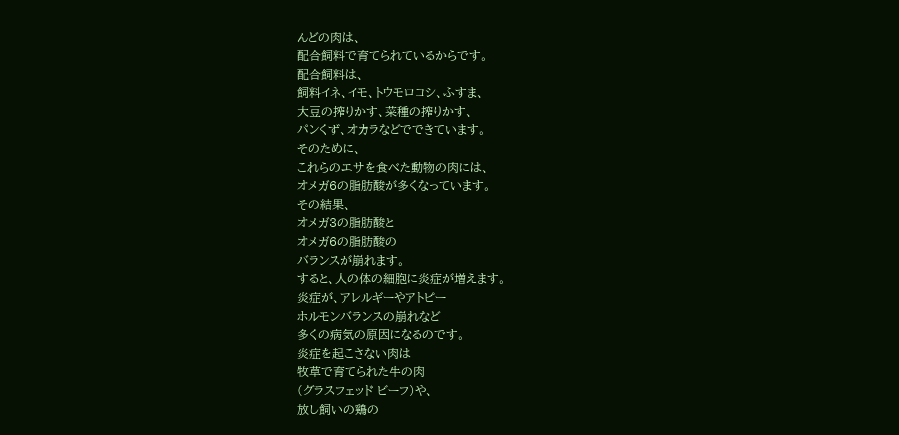んどの肉は、
配合飼料で育てられているからです。
配合飼料は、
飼料イネ、イモ、トウモロコシ、ふすま、
大豆の搾りかす、菜種の搾りかす、
パンくず、オカラなどでできています。
そのために、
これらのエサを食べた動物の肉には、
オメガ6の脂肪酸が多くなっています。
その結果、
オメガ3の脂肪酸と
オメガ6の脂肪酸の
バランスが崩れます。
すると、人の体の細胞に炎症が増えます。
炎症が、アレルギーやアトピー
ホルモンバランスの崩れなど
多くの病気の原因になるのです。
炎症を起こさない肉は
牧草で育てられた牛の肉
(グラスフェッド ビーフ)や、
放し飼いの鶏の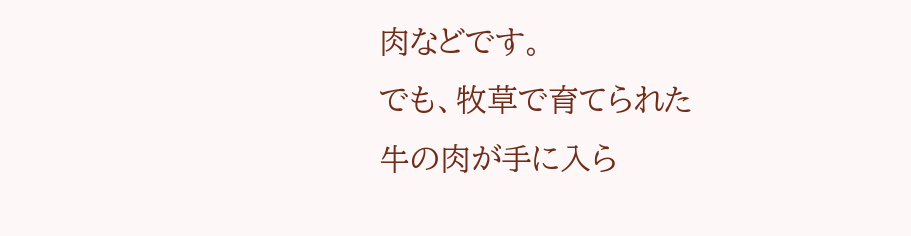肉などです。
でも、牧草で育てられた
牛の肉が手に入ら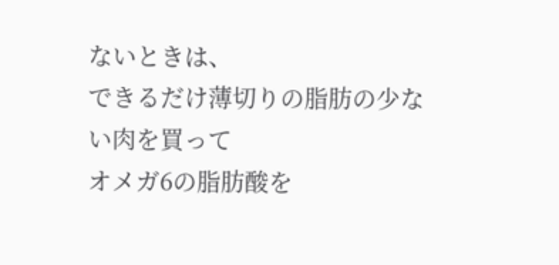ないときは、
できるだけ薄切りの脂肪の少ない肉を買って
オメガ6の脂肪酸を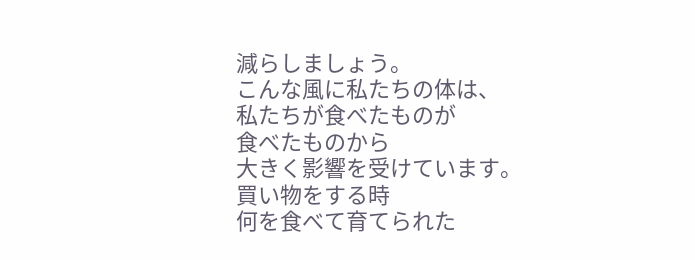減らしましょう。
こんな風に私たちの体は、
私たちが食べたものが
食べたものから
大きく影響を受けています。
買い物をする時
何を食べて育てられた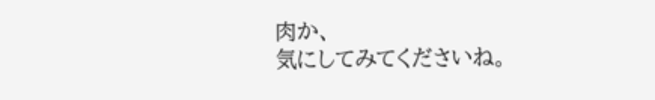肉か、
気にしてみてくださいね。